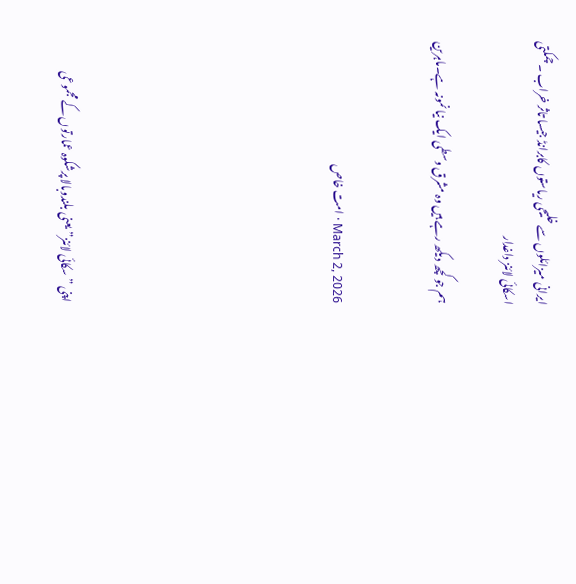ایرانی میزائلوں سے خلیجی ریاستوں کابرانڈ جیسا تاثر خراب ۔چمکتی اسکائی لائنز داغدار

ہم جو کچھ دیکھ رہے ہیں وہ مشرق وسطی ایک نیا نمونہ ہے۔ماہرین


March 2, 2026 · امت خاص







اپنی ”سکائی لائنز” یعنی بلندوبالا پرشکوہ عمارتوں کے مجموعی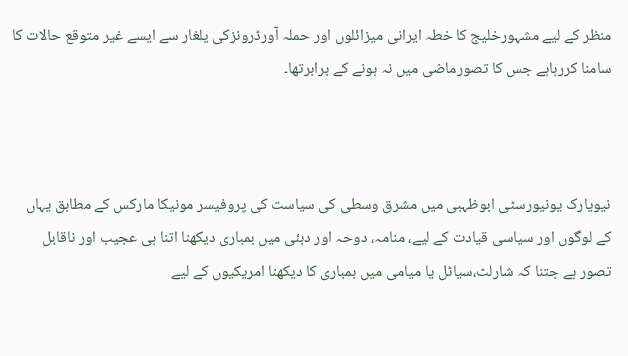منظر کے لیے مشہورخلیج کا خطہ ایرانی میزائلوں اور حملہ آورڈرونزکی یلغار سے ایسے غیر متوقع حالات کا سامنا کررہاہے جس کا تصورماضی میں نہ ہونے کے برابرتھا۔



نیویارک یونیورسٹی ابوظہبی میں مشرق وسطی کی سیاست کی پروفیسر مونیکا مارکس کے مطابق یہاں کے لوگوں اور سیاسی قیادت کے لیے، منامہ، دوحہ اور دبئی میں بمباری دیکھنا اتنا ہی عجیب اور ناقابل تصور ہے جتنا کہ شارلٹ،سیاٹل یا میامی میں بمباری کا دیکھنا امریکیوں کے لیے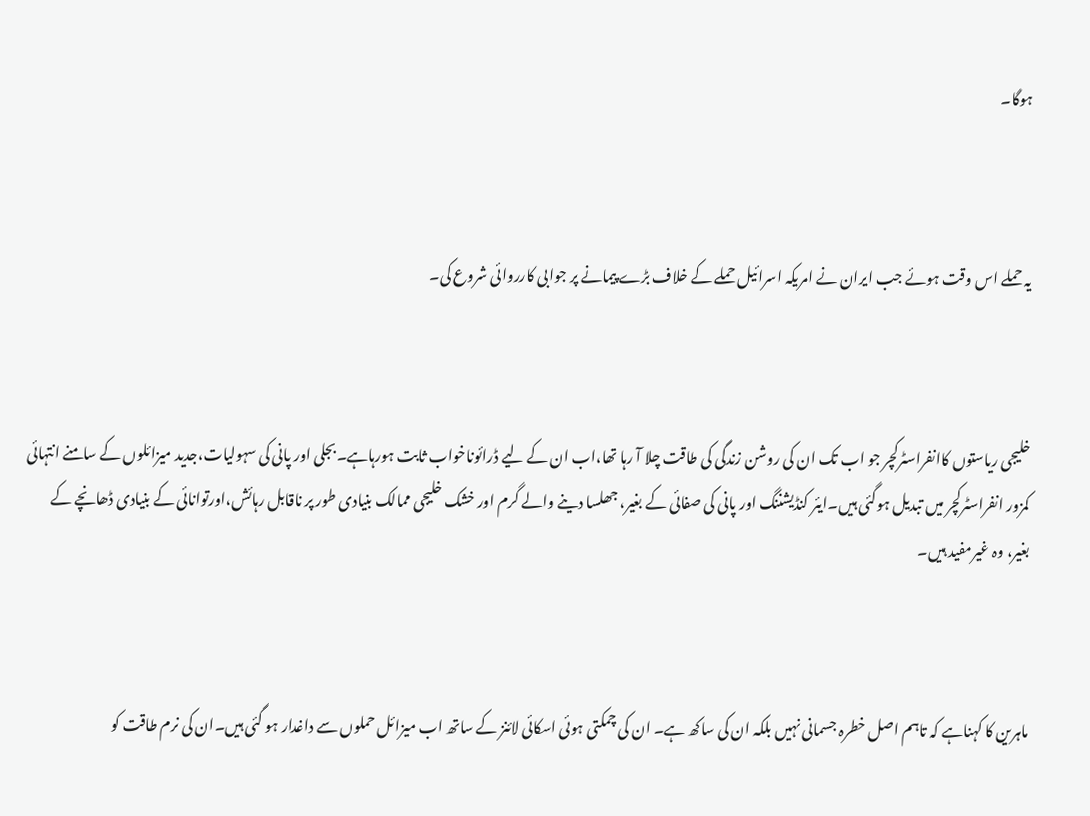ہوگا۔



یہ حملے اس وقت ہوئے جب ایران نے امریکہ اسرائیل حملے کے خلاف بڑے پیمانے پر جوابی کارروائی شروع کی۔



خلیجی ریاستوں کاانفراسٹرکچر جو اب تک ان کی روشن زندگی کی طاقت چلا آ رہا تھا،اب ان کے لیے ڈرائوناخواب ثابت ہورہاہے۔بجلی اور پانی کی سہولیات،جدید میزائلوں کے سامنے انتہائی کمزور انفراسٹرکچر میں تبدیل ہوگئی ہیں۔ایئر کنڈیشننگ اور پانی کی صفائی کے بغیر، جھلسا دینے والے گرم اور خشک خلیجی ممالک بنیادی طور پر ناقابل رہائش،اورتوانائی کے بنیادی ڈھانچے کے بغیر، وہ غیرمفید ہیں۔



ماہرین کا کہناہے کہ تاہم اصل خطرہ جسمانی نہیں بلکہ ان کی ساکھ ہے۔ ان کی چمکتی ہوئی اسکائی لائنز کے ساتھ اب میزائل حملوں سے داغدار ہو گئی ہیں۔ان کی نرم طاقت کو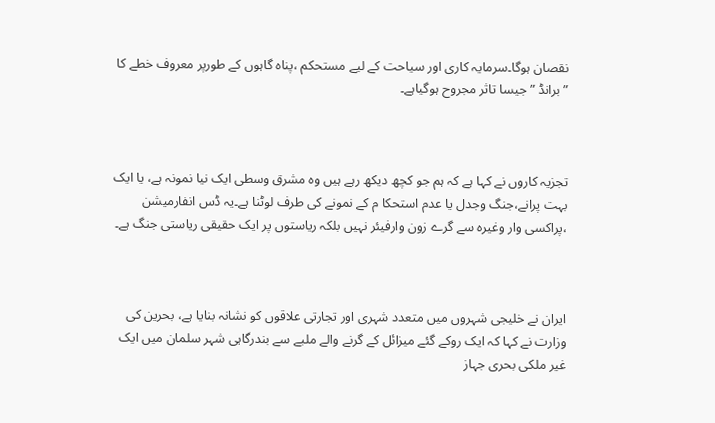نقصان ہوگا۔سرمایہ کاری اور سیاحت کے لیے مستحکم ،پناہ گاہوں کے طورپر معروف خطے کا ”برانڈ ”جیسا تاثر مجروح ہوگیاہے۔



تجزیہ کاروں نے کہا ہے کہ ہم جو کچھ دیکھ رہے ہیں وہ مشرق وسطی ایک نیا نمونہ ہے، یا ایک بہت پرانے،جنگ وجدل یا عدم استحکا م کے نمونے کی طرف لوٹنا ہے۔یہ ڈس انفارمیشن ،پراکسی وار وغیرہ سے گرے زون وارفیئر نہیں بلکہ ریاستوں پر ایک حقیقی ریاستی جنگ ہے۔



ایران نے خلیجی شہروں میں متعدد شہری اور تجارتی علاقوں کو نشانہ بنایا ہے، بحرین کی وزارت نے کہا کہ ایک روکے گئے میزائل کے گرنے والے ملبے سے بندرگاہی شہر سلمان میں ایک غیر ملکی بحری جہاز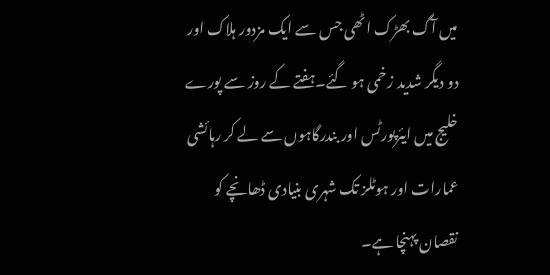میں آگ بھڑک اٹھی جس سے ایک مزدور ہلاک اور دو دیگر شدید زخمی ہو گئے۔ہفتے کے روز سے پورے خلیج میں ایئرپورٹس اور بندرگاہوں سے لے کر رہائشی عمارات اور ہوٹلز تک شہری بنیادی ڈھانچے کو نقصان پہنچا ہے۔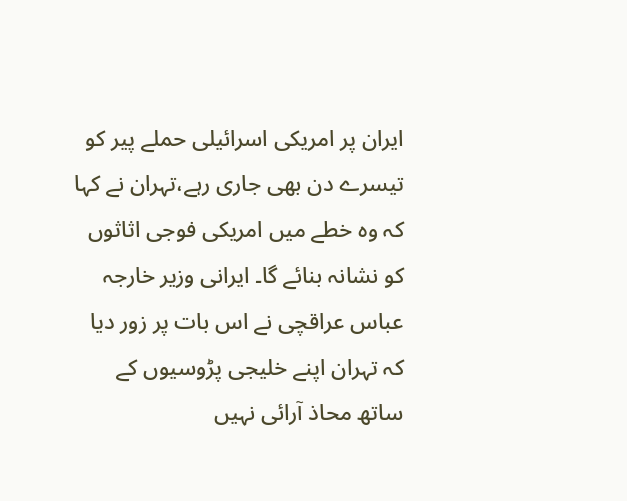ایران پر امریکی اسرائیلی حملے پیر کو تیسرے دن بھی جاری رہے،تہران نے کہا کہ وہ خطے میں امریکی فوجی اثاثوں کو نشانہ بنائے گا۔ ایرانی وزیر خارجہ عباس عراقچی نے اس بات پر زور دیا کہ تہران اپنے خلیجی پڑوسیوں کے ساتھ محاذ آرائی نہیں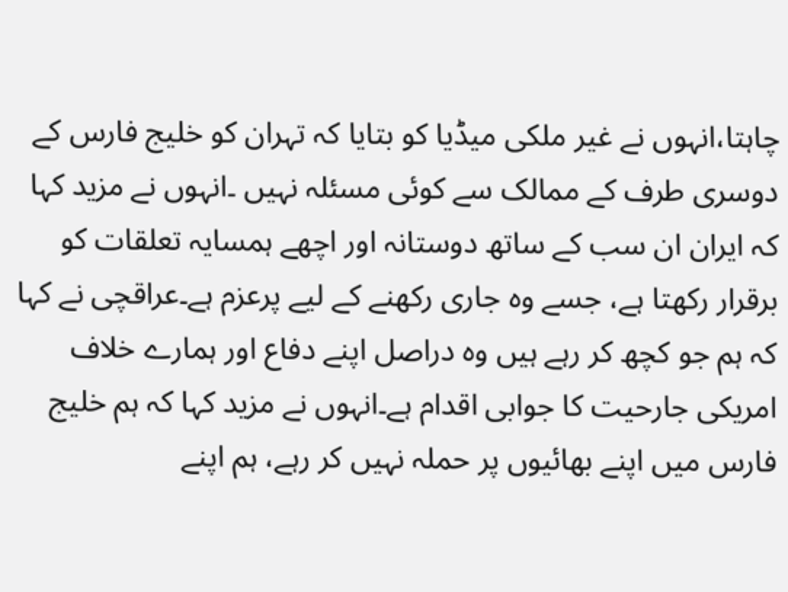چاہتا،انہوں نے غیر ملکی میڈیا کو بتایا کہ تہران کو خلیج فارس کے دوسری طرف کے ممالک سے کوئی مسئلہ نہیں ۔انہوں نے مزید کہا کہ ایران ان سب کے ساتھ دوستانہ اور اچھے ہمسایہ تعلقات کو برقرار رکھتا ہے، جسے وہ جاری رکھنے کے لیے پرعزم ہے۔عراقچی نے کہا کہ ہم جو کچھ کر رہے ہیں وہ دراصل اپنے دفاع اور ہمارے خلاف امریکی جارحیت کا جوابی اقدام ہے۔انہوں نے مزید کہا کہ ہم خلیج فارس میں اپنے بھائیوں پر حملہ نہیں کر رہے، ہم اپنے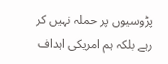پڑوسیوں پر حملہ نہیں کر رہے بلکہ ہم امریکی اہداف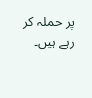پر حملہ کر رہے ہیں۔